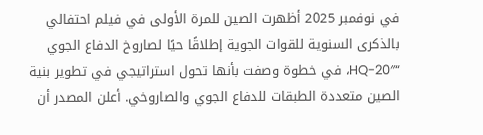في نوفمبر 2025 أظهرت الصين للمرة الأولى في فيلم احتفالي بالذكرى السنوية للقوات الجوية إطلاقًا حيًا لصاروخ الدفاع الجوي “HQ-20″، في خطوة وصفت بأنها تحول استراتيجي في تطوير بنية الصين متعددة الطبقات للدفاع الجوي والصاروخي. أعلن المصدر أن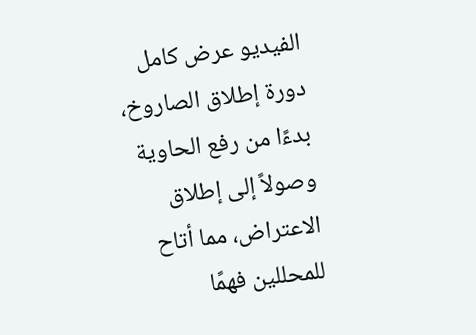الفيديو عرض كامل دورة إطلاق الصاروخ، بدءًا من رفع الحاوية وصولاً إلى إطلاق الاعتراض، مما أتاح للمحللين فهمًا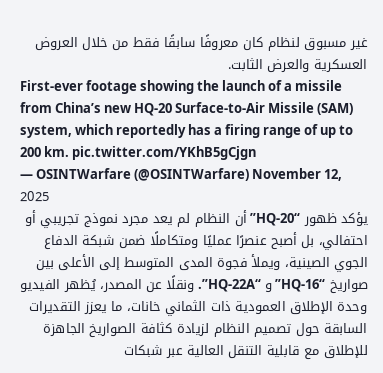غير مسبوق لنظام كان معروفًا سابقًا فقط من خلال العروض العسكرية والعرض الثابت.
First-ever footage showing the launch of a missile from China’s new HQ-20 Surface-to-Air Missile (SAM) system, which reportedly has a firing range of up to 200 km. pic.twitter.com/YKhB5gCjgn
— OSINTWarfare (@OSINTWarfare) November 12, 2025
يؤكد ظهور “HQ-20” أن النظام لم يعد مجرد نموذج تجريبي أو احتفالي، بل أصبح عنصرًا عمليًا ومتكاملًا ضمن شبكة الدفاع الجوي الصينية، ويملأ فجوة المدى المتوسط إلى الأعلى بين صواريخ “HQ-16” و “HQ-22A”. ونقلًا عن المصدر، يُظهر الفيديو وحدة الإطلاق العمودية ذات الثماني خانات، ما يعزز التقديرات السابقة حول تصميم النظام لزيادة كثافة الصواريخ الجاهزة للإطلاق مع قابلية التنقل العالية عبر شبكات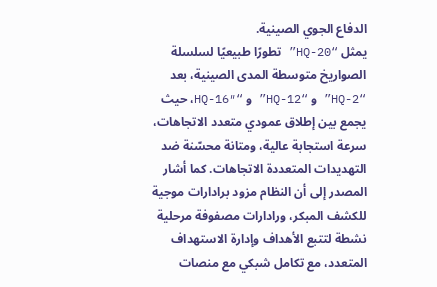الدفاع الجوي الصينية.
يمثل “HQ-20” تطورًا طبيعيًا لسلسلة الصواريخ متوسطة المدى الصينية، بعد “HQ-2” و “HQ-12” و “HQ-16″، حيث يجمع بين إطلاق عمودي متعدد الاتجاهات، سرعة استجابة عالية، ومتانة محسّنة ضد التهديدات المتعددة الاتجاهات. كما أشار المصدر إلى أن النظام مزود برادارات موجية للكشف المبكر، ورادارات مصفوفة مرحلية نشطة لتتبع الأهداف وإدارة الاستهداف المتعدد، مع تكامل شبكي مع منصات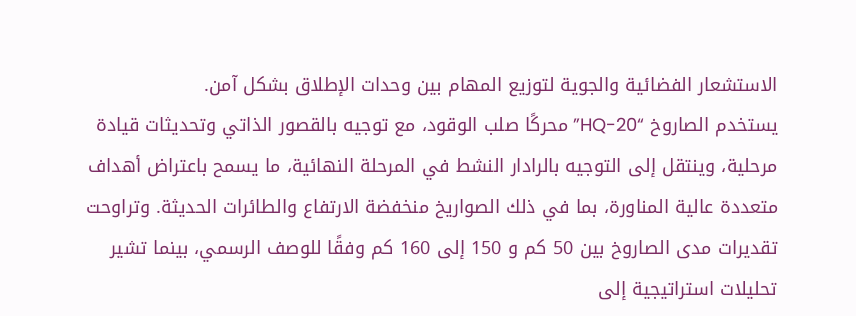الاستشعار الفضائية والجوية لتوزيع المهام بين وحدات الإطلاق بشكل آمن.
يستخدم الصاروخ “HQ-20” محركًا صلب الوقود، مع توجيه بالقصور الذاتي وتحديثات قيادة مرحلية، وينتقل إلى التوجيه بالرادار النشط في المرحلة النهائية، ما يسمح باعتراض أهداف متعددة عالية المناورة، بما في ذلك الصواريخ منخفضة الارتفاع والطائرات الحديثة. وتراوحت تقديرات مدى الصاروخ بين 50 كم و 150 إلى 160 كم وفقًا للوصف الرسمي، بينما تشير تحليلات استراتيجية إلى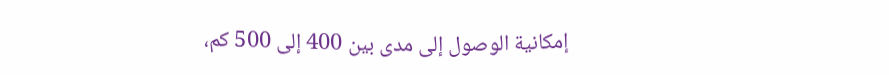إمكانية الوصول إلى مدى بين 400 إلى 500 كم،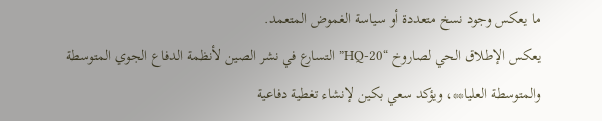ما يعكس وجود نسخ متعددة أو سياسة الغموض المتعمد.
يعكس الإطلاق الحي لصاروخ “HQ-20” التسارع في نشر الصين لأنظمة الدفاع الجوي المتوسطة والمتوسطة العليا**، ويؤكد سعي بكين لإنشاء تغطية دفاعية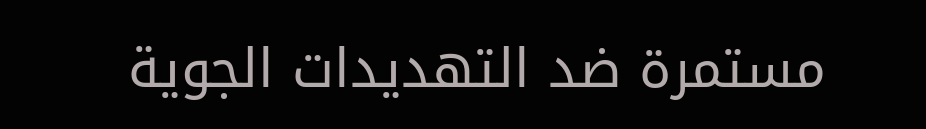مستمرة ضد التهديدات الجوية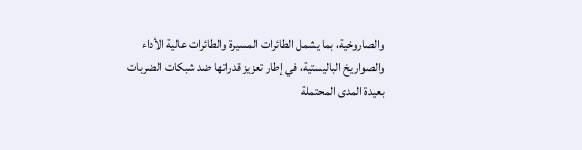والصاروخية، بما يشمل الطائرات المسيرة والطائرات عالية الأداء والصواريخ الباليستية، في إطار تعزيز قدراتها ضد شبكات الضربات بعيدة المدى المحتملة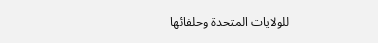للولايات المتحدة وحلفائها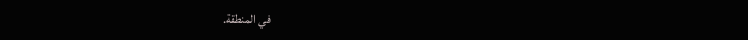في المنطقة.